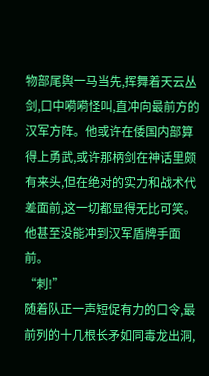物部尾舆一马当先,挥舞着天云丛剑,口中嗬嗬怪叫,直冲向最前方的汉军方阵。他或许在倭国内部算得上勇武,或许那柄剑在神话里颇有来头,但在绝对的实力和战术代差面前,这一切都显得无比可笑。
他甚至没能冲到汉军盾牌手面前。
“刺!”
随着队正一声短促有力的口令,最前列的十几根长矛如同毒龙出洞,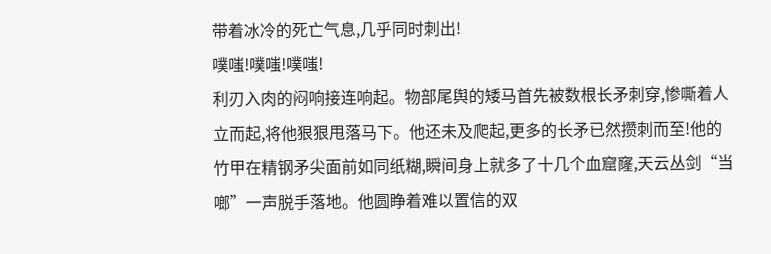带着冰冷的死亡气息,几乎同时刺出!
噗嗤!噗嗤!噗嗤!
利刃入肉的闷响接连响起。物部尾舆的矮马首先被数根长矛刺穿,惨嘶着人立而起,将他狠狠甩落马下。他还未及爬起,更多的长矛已然攒刺而至!他的竹甲在精钢矛尖面前如同纸糊,瞬间身上就多了十几个血窟窿,天云丛剑“当啷”一声脱手落地。他圆睁着难以置信的双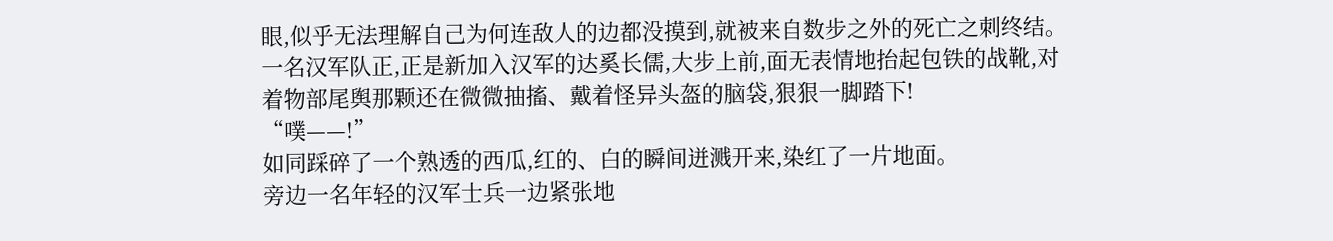眼,似乎无法理解自己为何连敌人的边都没摸到,就被来自数步之外的死亡之刺终结。
一名汉军队正,正是新加入汉军的达奚长儒,大步上前,面无表情地抬起包铁的战靴,对着物部尾舆那颗还在微微抽搐、戴着怪异头盔的脑袋,狠狠一脚踏下!
“噗——!”
如同踩碎了一个熟透的西瓜,红的、白的瞬间迸溅开来,染红了一片地面。
旁边一名年轻的汉军士兵一边紧张地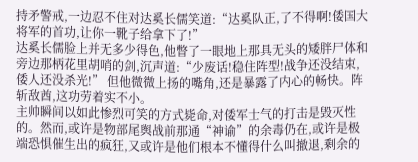持矛警戒,一边忍不住对达奚长儒笑道:“达奚队正,了不得啊!倭国大将军的首功,让你一靴子给拿下了!”
达奚长儒脸上并无多少得色,他瞥了一眼地上那具无头的矮胖尸体和旁边那柄花里胡哨的剑,沉声道:“少废话!稳住阵型!战争还没结束,倭人还没杀光!” 但他微微上扬的嘴角,还是暴露了内心的畅快。阵斩敌酋,这功劳着实不小。
主帅瞬间以如此惨烈可笑的方式毙命,对倭军士气的打击是毁灭性的。然而,或许是物部尾舆战前那通“神谕”的余毒仍在,或许是极端恐惧催生出的疯狂,又或许是他们根本不懂得什么叫撤退,剩余的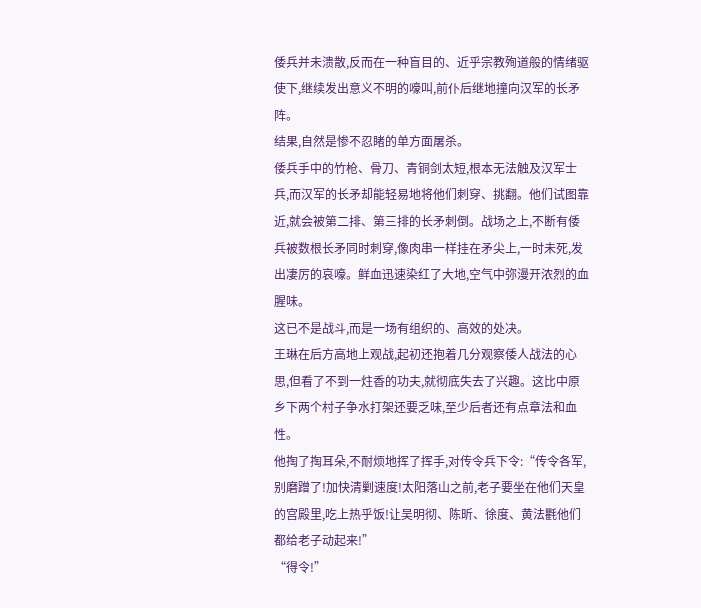倭兵并未溃散,反而在一种盲目的、近乎宗教殉道般的情绪驱使下,继续发出意义不明的嚎叫,前仆后继地撞向汉军的长矛阵。
结果,自然是惨不忍睹的单方面屠杀。
倭兵手中的竹枪、骨刀、青铜剑太短,根本无法触及汉军士兵,而汉军的长矛却能轻易地将他们刺穿、挑翻。他们试图靠近,就会被第二排、第三排的长矛刺倒。战场之上,不断有倭兵被数根长矛同时刺穿,像肉串一样挂在矛尖上,一时未死,发出凄厉的哀嚎。鲜血迅速染红了大地,空气中弥漫开浓烈的血腥味。
这已不是战斗,而是一场有组织的、高效的处决。
王琳在后方高地上观战,起初还抱着几分观察倭人战法的心思,但看了不到一炷香的功夫,就彻底失去了兴趣。这比中原乡下两个村子争水打架还要乏味,至少后者还有点章法和血性。
他掏了掏耳朵,不耐烦地挥了挥手,对传令兵下令:“传令各军,别磨蹭了!加快清剿速度!太阳落山之前,老子要坐在他们天皇的宫殿里,吃上热乎饭!让吴明彻、陈昕、徐度、黄法氍他们都给老子动起来!”
“得令!”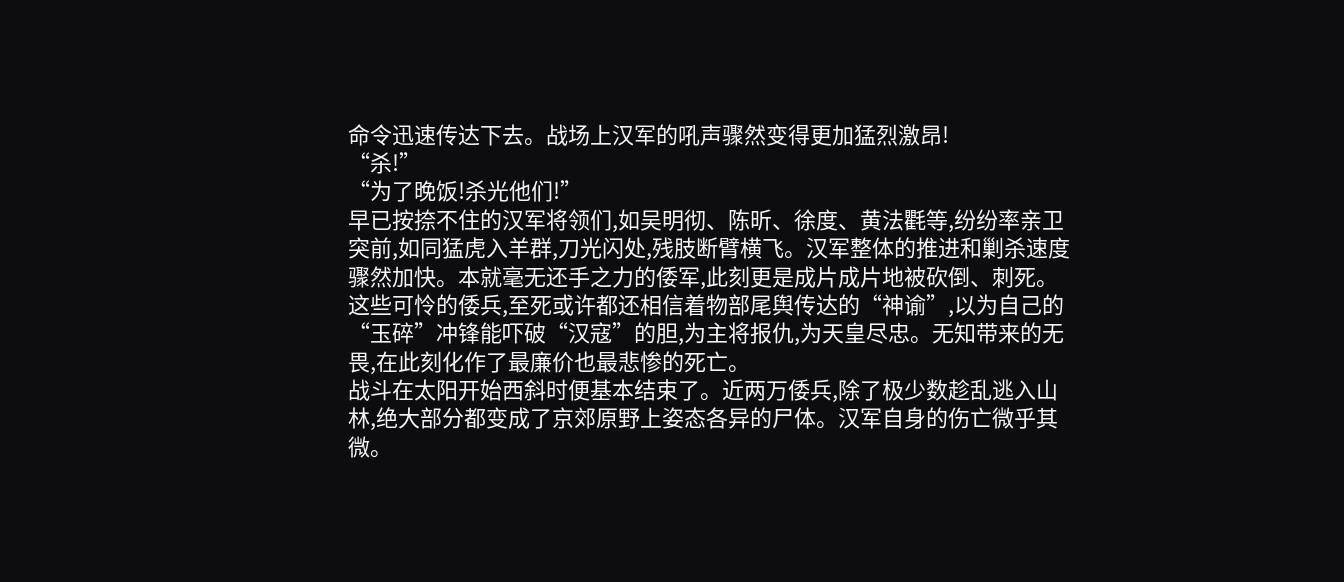命令迅速传达下去。战场上汉军的吼声骤然变得更加猛烈激昂!
“杀!”
“为了晚饭!杀光他们!”
早已按捺不住的汉军将领们,如吴明彻、陈昕、徐度、黄法氍等,纷纷率亲卫突前,如同猛虎入羊群,刀光闪处,残肢断臂横飞。汉军整体的推进和剿杀速度骤然加快。本就毫无还手之力的倭军,此刻更是成片成片地被砍倒、刺死。
这些可怜的倭兵,至死或许都还相信着物部尾舆传达的“神谕”,以为自己的“玉碎”冲锋能吓破“汉寇”的胆,为主将报仇,为天皇尽忠。无知带来的无畏,在此刻化作了最廉价也最悲惨的死亡。
战斗在太阳开始西斜时便基本结束了。近两万倭兵,除了极少数趁乱逃入山林,绝大部分都变成了京郊原野上姿态各异的尸体。汉军自身的伤亡微乎其微。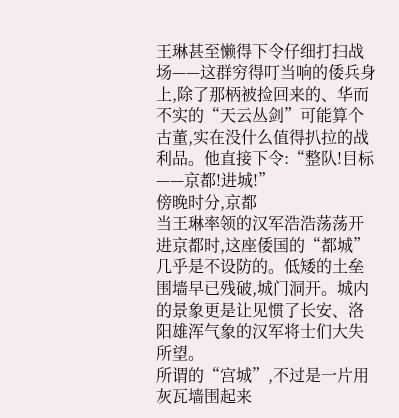王琳甚至懒得下令仔细打扫战场——这群穷得叮当响的倭兵身上,除了那柄被捡回来的、华而不实的“天云丛剑”可能算个古董,实在没什么值得扒拉的战利品。他直接下令:“整队!目标——京都!进城!”
傍晚时分,京都
当王琳率领的汉军浩浩荡荡开进京都时,这座倭国的“都城”几乎是不设防的。低矮的土垒围墙早已残破,城门洞开。城内的景象更是让见惯了长安、洛阳雄浑气象的汉军将士们大失所望。
所谓的“宫城”,不过是一片用灰瓦墙围起来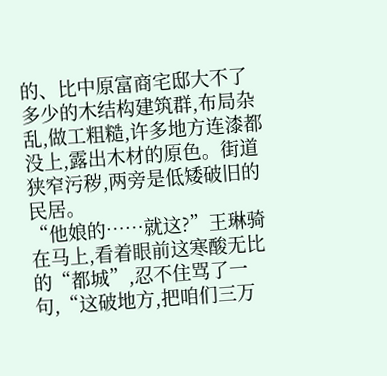的、比中原富商宅邸大不了多少的木结构建筑群,布局杂乱,做工粗糙,许多地方连漆都没上,露出木材的原色。街道狭窄污秽,两旁是低矮破旧的民居。
“他娘的……就这?”王琳骑在马上,看着眼前这寒酸无比的“都城”,忍不住骂了一句,“这破地方,把咱们三万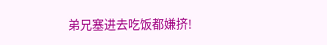弟兄塞进去吃饭都嫌挤!